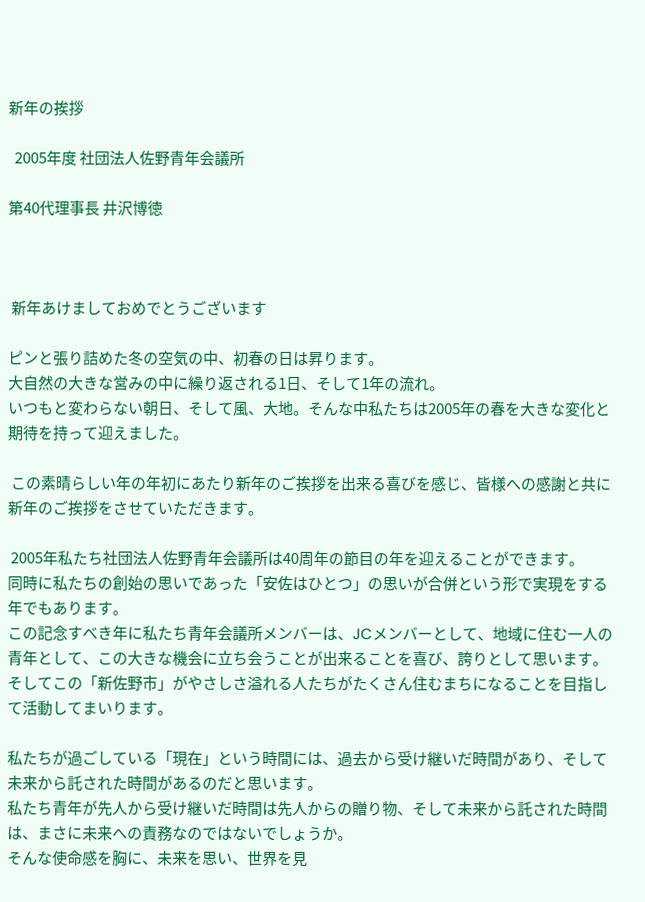新年の挨拶

  2005年度 社団法人佐野青年会議所

第40代理事長 井沢博徳



 新年あけましておめでとうございます

ピンと張り詰めた冬の空気の中、初春の日は昇ります。
大自然の大きな営みの中に繰り返される1日、そして1年の流れ。
いつもと変わらない朝日、そして風、大地。そんな中私たちは2005年の春を大きな変化と期待を持って迎えました。

 この素晴らしい年の年初にあたり新年のご挨拶を出来る喜びを感じ、皆様への感謝と共に新年のご挨拶をさせていただきます。

 2005年私たち社団法人佐野青年会議所は40周年の節目の年を迎えることができます。
同時に私たちの創始の思いであった「安佐はひとつ」の思いが合併という形で実現をする年でもあります。
この記念すべき年に私たち青年会議所メンバーは、JCメンバーとして、地域に住む一人の青年として、この大きな機会に立ち会うことが出来ることを喜び、誇りとして思います。
そしてこの「新佐野市」がやさしさ溢れる人たちがたくさん住むまちになることを目指して活動してまいります。

私たちが過ごしている「現在」という時間には、過去から受け継いだ時間があり、そして未来から託された時間があるのだと思います。
私たち青年が先人から受け継いだ時間は先人からの贈り物、そして未来から託された時間は、まさに未来への責務なのではないでしょうか。
そんな使命感を胸に、未来を思い、世界を見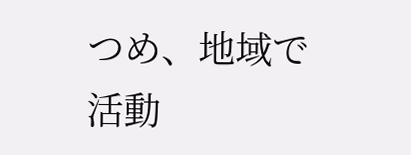つめ、地域で活動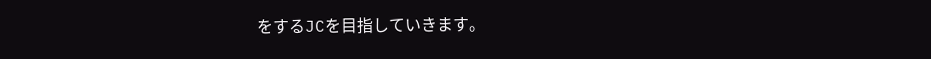をするJCを目指していきます。